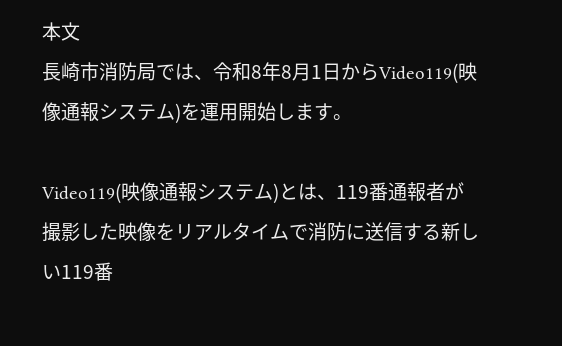本文
長崎市消防局では、令和8年8月1日からVideo119(映像通報システム)を運用開始します。

Video119(映像通報システム)とは、119番通報者が撮影した映像をリアルタイムで消防に送信する新しい119番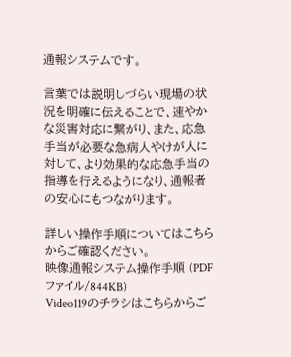通報システムです。

言葉では説明しづらい現場の状況を明確に伝えることで、速やかな災害対応に繋がり、また、応急手当が必要な急病人やけが人に対して、より効果的な応急手当の指導を行えるようになり、通報者の安心にもつながります。

詳しい操作手順についてはこちらからご確認ください。
映像通報システム操作手順 (PDFファイル/844KB)
Video119のチラシはこちらからご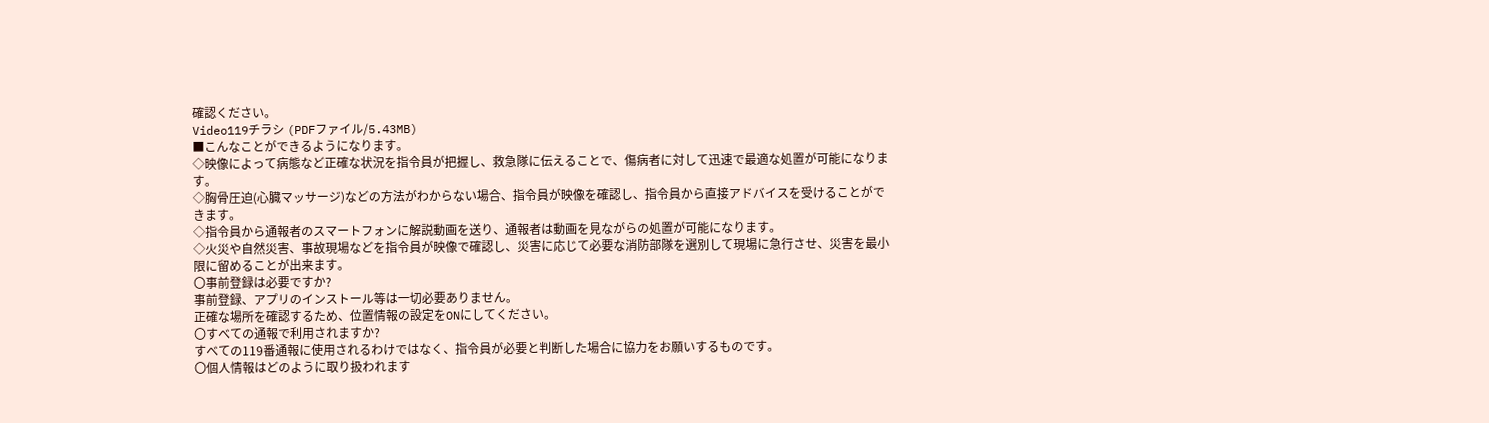確認ください。
Video119チラシ (PDFファイル/5.43MB)
■こんなことができるようになります。
◇映像によって病態など正確な状況を指令員が把握し、救急隊に伝えることで、傷病者に対して迅速で最適な処置が可能になります。
◇胸骨圧迫(心臓マッサージ)などの方法がわからない場合、指令員が映像を確認し、指令員から直接アドバイスを受けることができます。
◇指令員から通報者のスマートフォンに解説動画を送り、通報者は動画を見ながらの処置が可能になります。
◇火災や自然災害、事故現場などを指令員が映像で確認し、災害に応じて必要な消防部隊を選別して現場に急行させ、災害を最小限に留めることが出来ます。
〇事前登録は必要ですか?
事前登録、アプリのインストール等は一切必要ありません。
正確な場所を確認するため、位置情報の設定をONにしてください。
〇すべての通報で利用されますか?
すべての119番通報に使用されるわけではなく、指令員が必要と判断した場合に協力をお願いするものです。
〇個人情報はどのように取り扱われます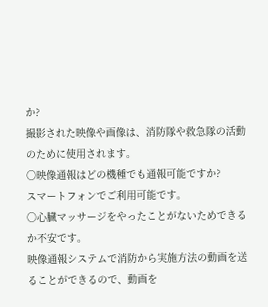か?
撮影された映像や画像は、消防隊や救急隊の活動のために使用されます。
〇映像通報はどの機種でも通報可能ですか?
スマートフォンでご利用可能です。
〇心臓マッサージをやったことがないためできるか不安です。
映像通報システムで消防から実施方法の動画を送ることができるので、動画を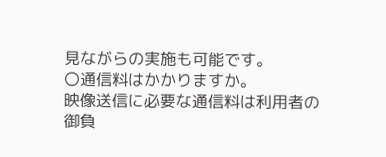見ながらの実施も可能です。
〇通信料はかかりますか。
映像送信に必要な通信料は利用者の御負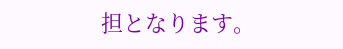担となります。